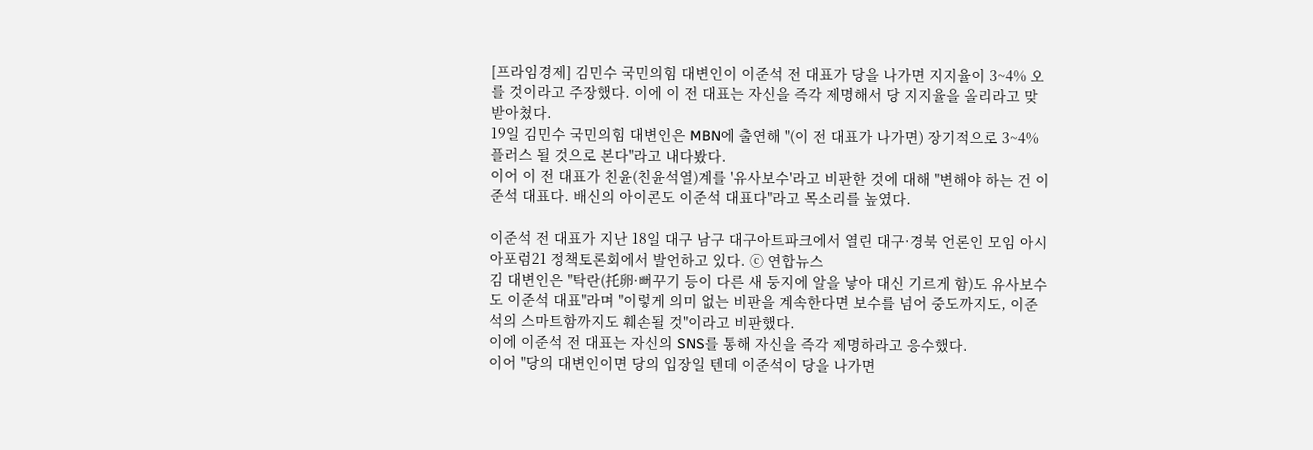[프라임경제] 김민수 국민의힘 대변인이 이준석 전 대표가 당을 나가면 지지율이 3~4% 오를 것이라고 주장했다. 이에 이 전 대표는 자신을 즉각 제명해서 당 지지율을 올리라고 맞받아쳤다.
19일 김민수 국민의힘 대변인은 MBN에 출연해 "(이 전 대표가 나가면) 장기적으로 3~4% 플러스 될 것으로 본다"라고 내다봤다.
이어 이 전 대표가 친윤(친윤석열)계를 '유사보수'라고 비판한 것에 대해 "변해야 하는 건 이준석 대표다. 배신의 아이콘도 이준석 대표다"라고 목소리를 높였다.

이준석 전 대표가 지난 18일 대구 남구 대구아트파크에서 열린 대구·경북 언론인 모임 아시아포럼21 정책토론회에서 발언하고 있다. ⓒ 연합뉴스
김 대변인은 "탁란(托卵·뻐꾸기 등이 다른 새 둥지에 알을 낳아 대신 기르게 함)도 유사보수도 이준석 대표"라며 "이렇게 의미 없는 비판을 계속한다면 보수를 넘어 중도까지도, 이준석의 스마트함까지도 훼손될 것"이라고 비판했다.
이에 이준석 전 대표는 자신의 SNS를 통해 자신을 즉각 제명하라고 응수했다.
이어 "당의 대변인이면 당의 입장일 텐데 이준석이 당을 나가면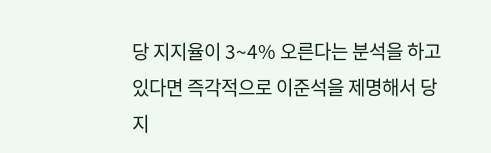당 지지율이 3~4% 오른다는 분석을 하고 있다면 즉각적으로 이준석을 제명해서 당 지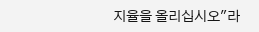지율을 올리십시오"라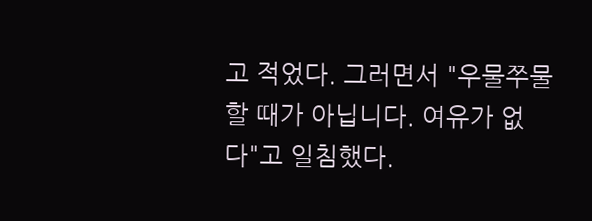고 적었다. 그러면서 "우물쭈물 할 때가 아닙니다. 여유가 없다"고 일침했다.